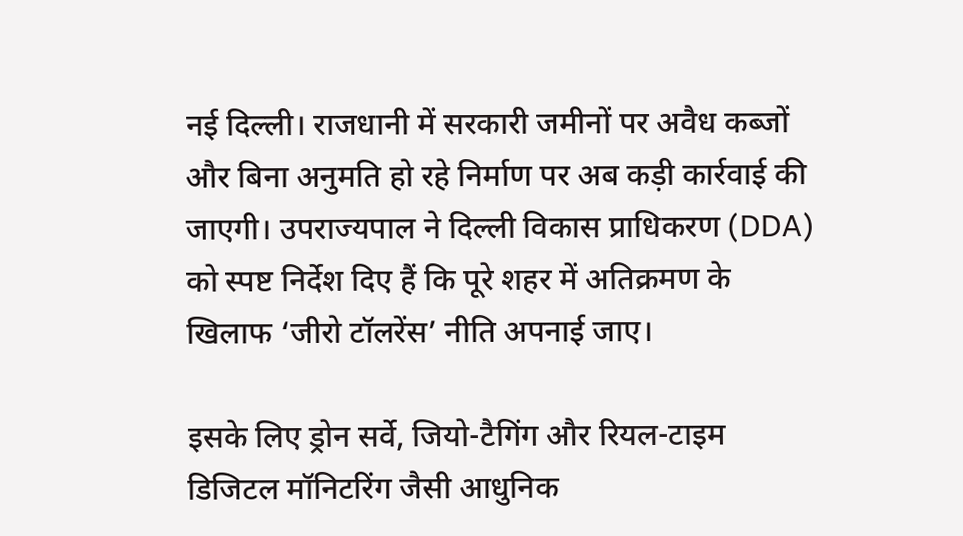नई दिल्ली। राजधानी में सरकारी जमीनों पर अवैध कब्जों और बिना अनुमति हो रहे निर्माण पर अब कड़ी कार्रवाई की जाएगी। उपराज्यपाल ने दिल्ली विकास प्राधिकरण (DDA) को स्पष्ट निर्देश दिए हैं कि पूरे शहर में अतिक्रमण के खिलाफ ‘जीरो टॉलरेंस’ नीति अपनाई जाए।

इसके लिए ड्रोन सर्वे, जियो-टैगिंग और रियल-टाइम डिजिटल मॉनिटरिंग जैसी आधुनिक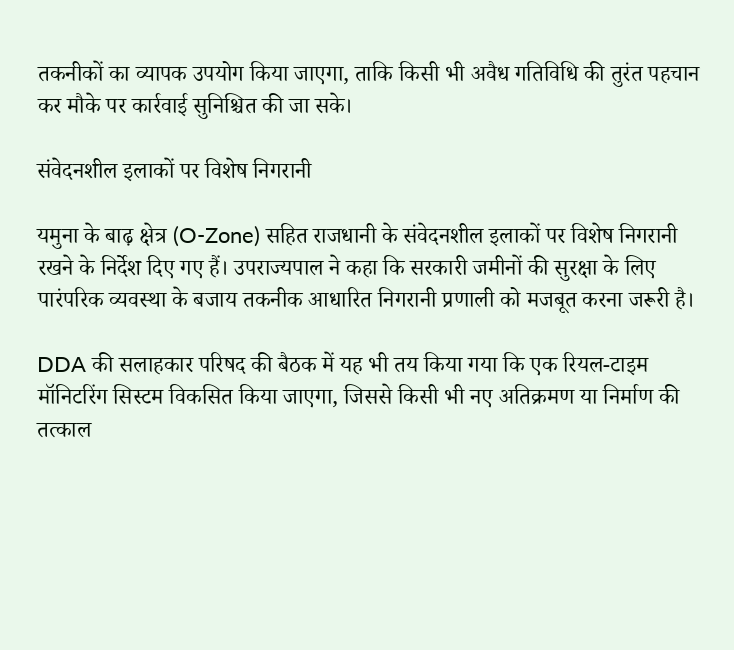तकनीकों का व्यापक उपयोग किया जाएगा, ताकि किसी भी अवैध गतिविधि की तुरंत पहचान कर मौके पर कार्रवाई सुनिश्चित की जा सके।

संवेदनशील इलाकों पर विशेष निगरानी

यमुना के बाढ़ क्षेत्र (O-Zone) सहित राजधानी के संवेदनशील इलाकों पर विशेष निगरानी रखने के निर्देश दिए गए हैं। उपराज्यपाल ने कहा कि सरकारी जमीनों की सुरक्षा के लिए पारंपरिक व्यवस्था के बजाय तकनीक आधारित निगरानी प्रणाली को मजबूत करना जरूरी है।

DDA की सलाहकार परिषद की बैठक में यह भी तय किया गया कि एक रियल-टाइम मॉनिटरिंग सिस्टम विकसित किया जाएगा, जिससे किसी भी नए अतिक्रमण या निर्माण की तत्काल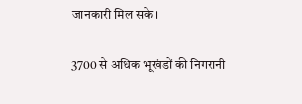जानकारी मिल सके।

3700 से अधिक भूखंडों की निगरानी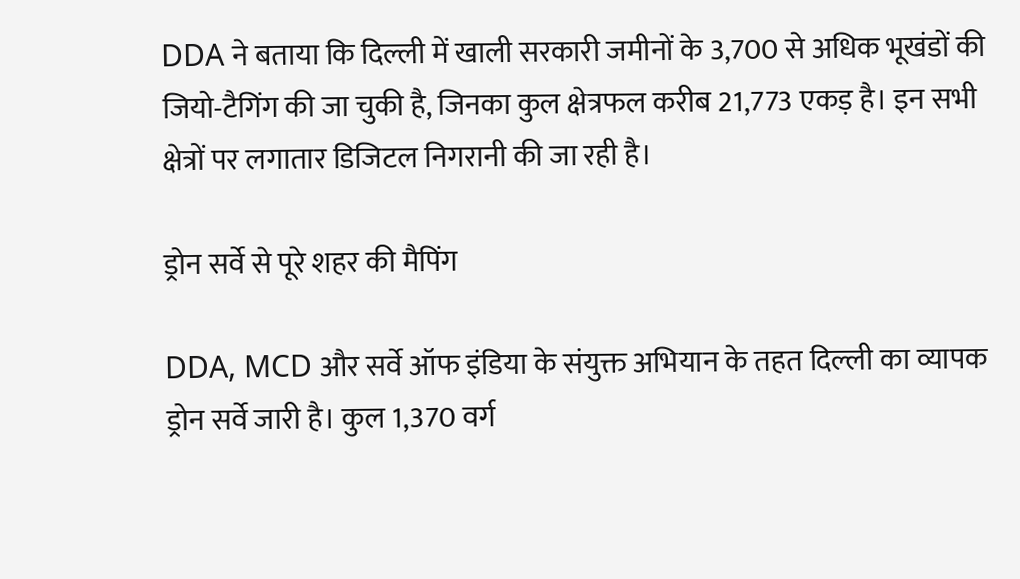DDA ने बताया कि दिल्ली में खाली सरकारी जमीनों के 3,700 से अधिक भूखंडों की जियो-टैगिंग की जा चुकी है, जिनका कुल क्षेत्रफल करीब 21,773 एकड़ है। इन सभी क्षेत्रों पर लगातार डिजिटल निगरानी की जा रही है।

ड्रोन सर्वे से पूरे शहर की मैपिंग

DDA, MCD और सर्वे ऑफ इंडिया के संयुक्त अभियान के तहत दिल्ली का व्यापक ड्रोन सर्वे जारी है। कुल 1,370 वर्ग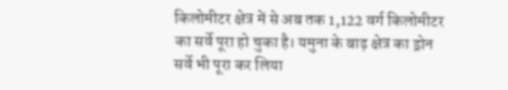किलोमीटर क्षेत्र में से अब तक 1,122 वर्ग किलोमीटर का सर्वे पूरा हो चुका है। यमुना के बाढ़ क्षेत्र का ड्रोन सर्वे भी पूरा कर लिया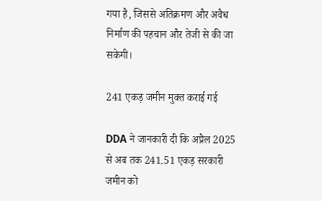गया है, जिससे अतिक्रमण और अवैध निर्माण की पहचान और तेजी से की जा सकेगी।

241 एकड़ जमीन मुक्त कराई गई

DDA ने जानकारी दी कि अप्रैल 2025 से अब तक 241.51 एकड़ सरकारी जमीन को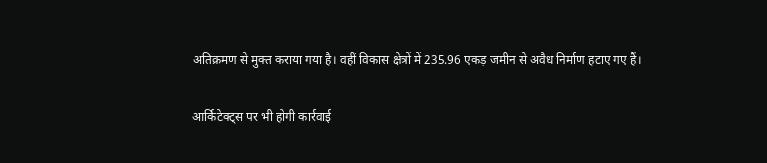अतिक्रमण से मुक्त कराया गया है। वहीं विकास क्षेत्रों में 235.96 एकड़ जमीन से अवैध निर्माण हटाए गए हैं।

आर्किटेक्ट्स पर भी होगी कार्रवाई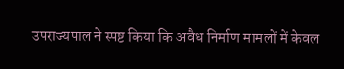उपराज्यपाल ने स्पष्ट किया कि अवैध निर्माण मामलों में केवल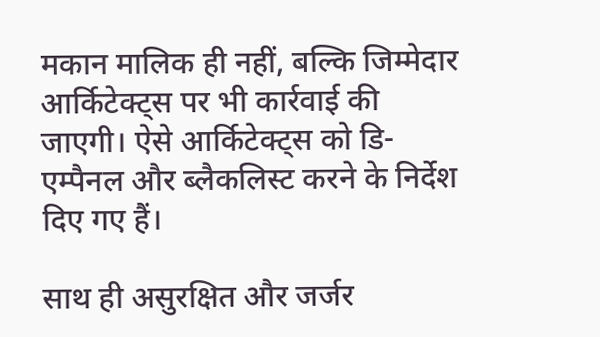मकान मालिक ही नहीं, बल्कि जिम्मेदार आर्किटेक्ट्स पर भी कार्रवाई की जाएगी। ऐसे आर्किटेक्ट्स को डि-एम्पैनल और ब्लैकलिस्ट करने के निर्देश दिए गए हैं।

साथ ही असुरक्षित और जर्जर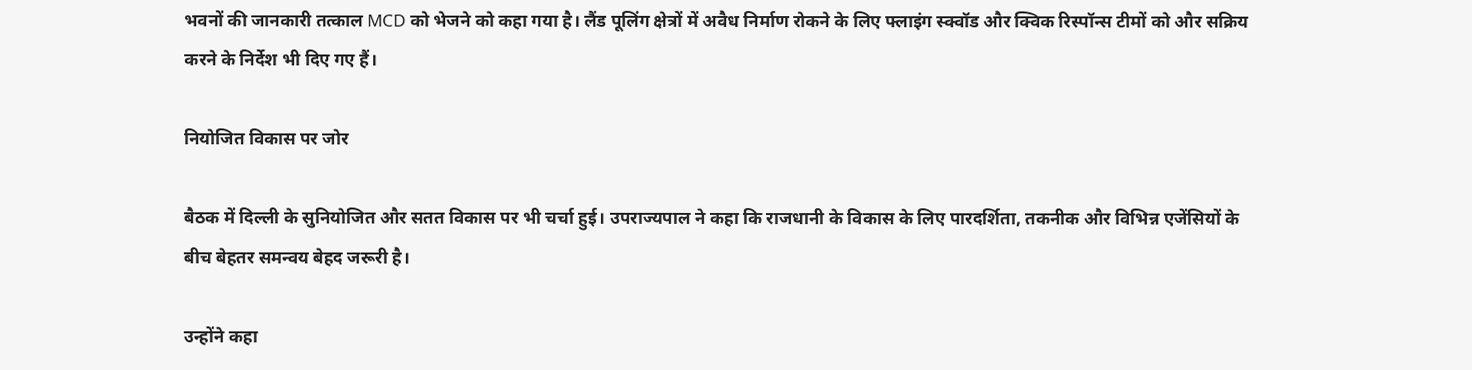भवनों की जानकारी तत्काल MCD को भेजने को कहा गया है। लैंड पूलिंग क्षेत्रों में अवैध निर्माण रोकने के लिए फ्लाइंग स्क्वॉड और क्विक रिस्पॉन्स टीमों को और सक्रिय करने के निर्देश भी दिए गए हैं।

नियोजित विकास पर जोर

बैठक में दिल्ली के सुनियोजित और सतत विकास पर भी चर्चा हुई। उपराज्यपाल ने कहा कि राजधानी के विकास के लिए पारदर्शिता, तकनीक और विभिन्न एजेंसियों के बीच बेहतर समन्वय बेहद जरूरी है।

उन्होंने कहा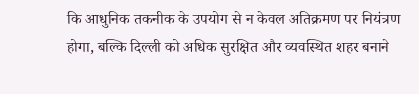कि आधुनिक तकनीक के उपयोग से न केवल अतिक्रमण पर नियंत्रण होगा, बल्कि दिल्ली को अधिक सुरक्षित और व्यवस्थित शहर बनाने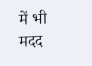में भी मदद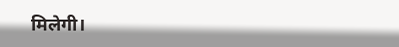मिलेगी।